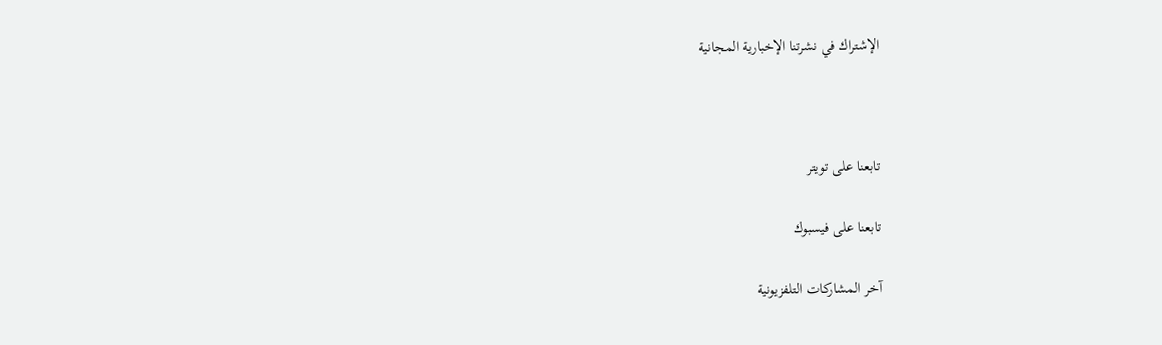الإشتراك في نشرتنا الإخبارية المجانية



تابعنا على تويتر

تابعنا على فيسبوك

آخر المشاركات التلفزيونية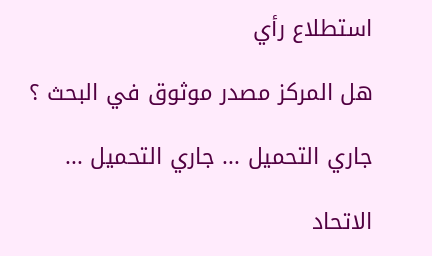استطلاع رأي

هل المركز مصدر موثوق في البحث ؟

جاري التحميل ... جاري التحميل ...

الاتحاد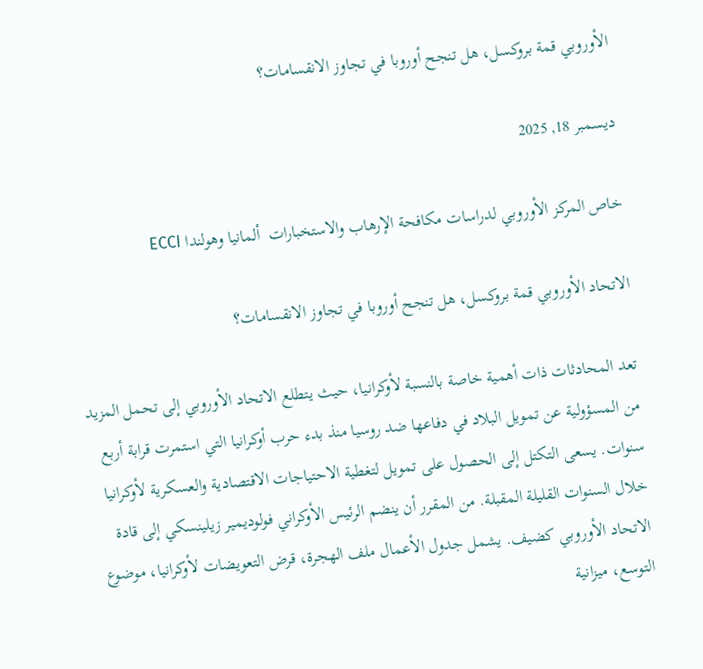الأوروبي قمة بروكسل، هل تنجح أوروبا في تجاوز الانقسامات؟

ديسمبر 18, 2025

خاص المركز الأوروبي لدراسات مكافحة الإرهاب والاستخبارات  ألمانيا وهولندا ECCI

الاتحاد الأوروبي قمة بروكسل، هل تنجح أوروبا في تجاوز الانقسامات؟

تعد المحادثات ذات أهمية خاصة بالنسبة لأوكرانيا، حيث يتطلع الاتحاد الأوروبي إلى تحمل المزيد من المسؤولية عن تمويل البلاد في دفاعها ضد روسيا منذ بدء حرب أوكرانيا التي استمرت قرابة أربع سنوات. يسعى التكتل إلى الحصول على تمويل لتغطية الاحتياجات الاقتصادية والعسكرية لأوكرانيا خلال السنوات القليلة المقبلة. من المقرر أن ينضم الرئيس الأوكراني فولوديمير زيلينسكي إلى قادة الاتحاد الأوروبي كضيف. يشمل جدول الأعمال ملف الهجرة، قرض التعويضات لأوكرانيا، موضوع التوسع، ميزانية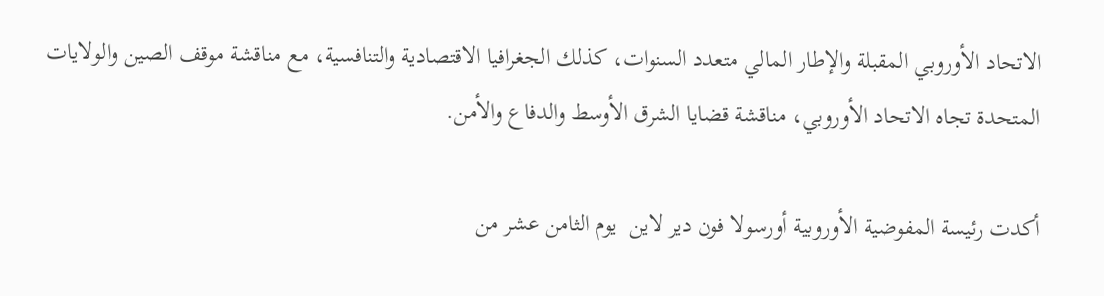الاتحاد الأوروبي المقبلة والإطار المالي متعدد السنوات، كذلك الجغرافيا الاقتصادية والتنافسية، مع مناقشة موقف الصين والولايات المتحدة تجاه الاتحاد الأوروبي، مناقشة قضايا الشرق الأوسط والدفاع والأمن.

أكدت رئيسة المفوضية الأوروبية أورسولا فون دير لاين  يوم الثامن عشر من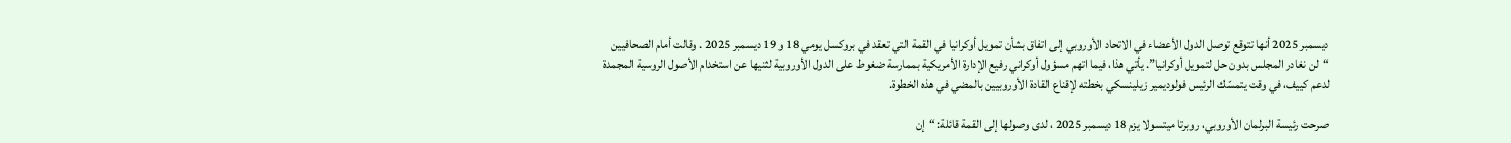ديسمبر 2025 أنها تتوقع توصل الدول الأعضاء في الاتحاد الأوروبي إلى اتفاق بشأن تمويل أوكرانيا في القمة التي تعقد في بروكسل يومي 18 و 19 ديسمبر 2025 . وقالت أمام الصحافيين “لن نغادر المجلس بدون حل لتمويل أوكرانيا”. يأتي هذا، فيما اتهم مسؤول أوكراني رفيع الإدارة الأمريكية بممارسة ضغوط على الدول الأوروبية لثنيها عن استخدام الأصول الروسية المجمدة لدعم كييف، في وقت يتمسّك الرئيس فولوديمير زيلينسكي بخطته لإقناع القادة الأوروبيين بالمضي في هذه الخطوة.

صرحت رئيسة البرلمان الأوروبي، روبرتا ميتسولا يزم 18 ديسمبر 2025 ، لدى وصولها إلى القمة قائلة: “إن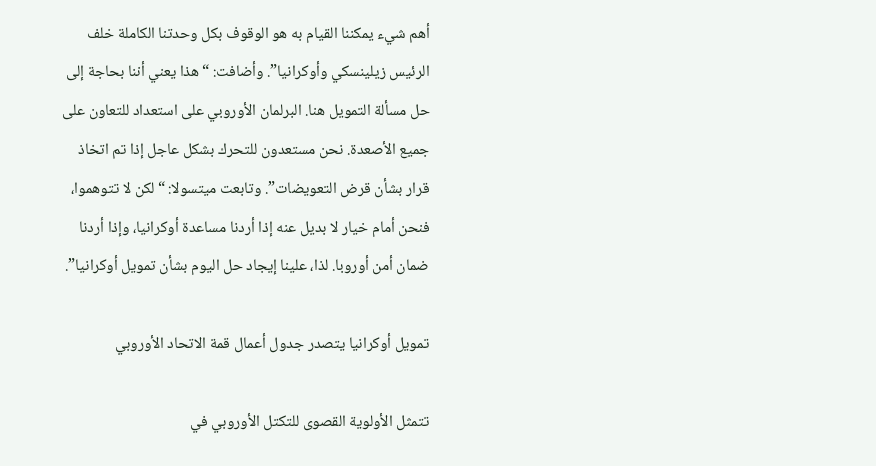أهم شيء يمكننا القيام به هو الوقوف بكل وحدتنا الكاملة خلف الرئيس زيلينسكي وأوكرانيا”. وأضافت: “هذا يعني أننا بحاجة إلى حل مسألة التمويل هنا. البرلمان الأوروبي على استعداد للتعاون على جميع الأصعدة. نحن مستعدون للتحرك بشكل عاجل إذا تم اتخاذ قرار بشأن قرض التعويضات”. وتابعت ميتسولا: “لكن لا تتوهموا، فنحن أمام خيار لا بديل عنه إذا أردنا مساعدة أوكرانيا، وإذا أردنا ضمان أمن أوروبا. لذا، علينا إيجاد حل اليوم بشأن تمويل أوكرانيا”.

تمويل أوكرانيا يتصدر جدول أعمال قمة الاتحاد الأوروبي

تتمثل الأولوية القصوى للتكتل الأوروبي في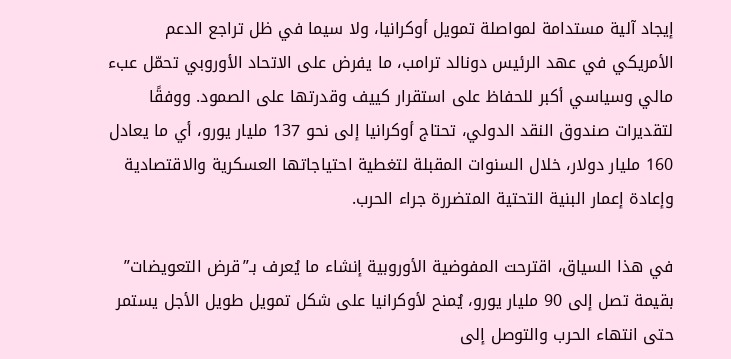إيجاد آلية مستدامة لمواصلة تمويل أوكرانيا، ولا سيما في ظل تراجع الدعم الأمريكي في عهد الرئيس دونالد ترامب، ما يفرض على الاتحاد الأوروبي تحمّل عبء مالي وسياسي أكبر للحفاظ على استقرار كييف وقدرتها على الصمود. ووفقًا لتقديرات صندوق النقد الدولي، تحتاج أوكرانيا إلى نحو 137 مليار يورو، أي ما يعادل 160 مليار دولار، خلال السنوات المقبلة لتغطية احتياجاتها العسكرية والاقتصادية وإعادة إعمار البنية التحتية المتضررة جراء الحرب.

في هذا السياق، اقترحت المفوضية الأوروبية إنشاء ما يُعرف بـ”قرض التعويضات” بقيمة تصل إلى 90 مليار يورو، يُمنح لأوكرانيا على شكل تمويل طويل الأجل يستمر حتى انتهاء الحرب والتوصل إلى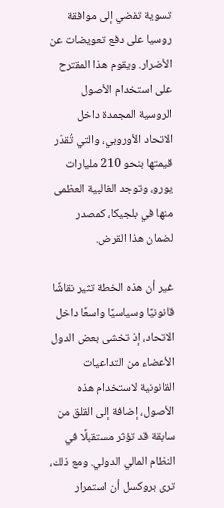تسوية تفضي إلى موافقة روسيا على دفع تعويضات عن الأضرار. ويقوم هذا المقترح على استخدام الأصول الروسية المجمدة داخل الاتحاد الأوروبي، والتي تُقدّر قيمتها بنحو 210 مليارات يورو، وتوجد الغالبية العظمى منها في بلجيكا، كمصدر لضمان هذا القرض.

غير أن هذه الخطة تثير نقاشًا قانونيًا وسياسيًا واسعًا داخل الاتحاد، إذ تخشى بعض الدول الأعضاء من التداعيات القانونية لاستخدام هذه الأصول، إضافة إلى القلق من سابقة قد تؤثر مستقبلًا في النظام المالي الدولي. ومع ذلك، ترى بروكسل أن استمرار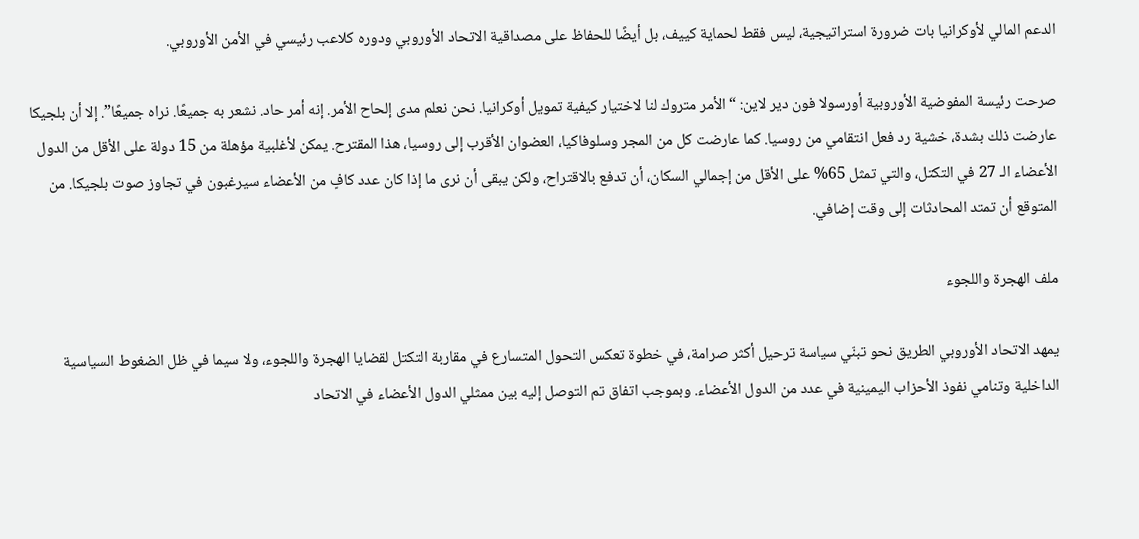الدعم المالي لأوكرانيا بات ضرورة استراتيجية، ليس فقط لحماية كييف، بل أيضًا للحفاظ على مصداقية الاتحاد الأوروبي ودوره كلاعب رئيسي في الأمن الأوروبي.

صرحت رئيسة المفوضية الأوروبية أورسولا فون دير لاين: “الأمر متروك لنا لاختيار كيفية تمويل أوكرانيا. نحن نعلم مدى إلحاح الأمر. إنه أمر حاد. نشعر به جميعًا. نراه جميعًا”. إلا أن بلجيكا عارضت ذلك بشدة، خشية رد فعل انتقامي من روسيا. كما عارضت كل من المجر وسلوفاكيا، العضوان الأقرب إلى روسيا، هذا المقترح. يمكن لأغلبية مؤهلة من 15 دولة على الأقل من الدول الأعضاء الـ 27 في التكتل، والتي تمثل 65% على الأقل من إجمالي السكان، أن تدفع بالاقتراح، ولكن يبقى أن نرى ما إذا كان عدد كافٍ من الأعضاء سيرغبون في تجاوز صوت بلجيكا. من المتوقع أن تمتد المحادثات إلى وقت إضافي.

ملف الهجرة واللجوء

يمهد الاتحاد الأوروبي الطريق نحو تبنّي سياسة ترحيل أكثر صرامة، في خطوة تعكس التحول المتسارع في مقاربة التكتل لقضايا الهجرة واللجوء، ولا سيما في ظل الضغوط السياسية الداخلية وتنامي نفوذ الأحزاب اليمينية في عدد من الدول الأعضاء. وبموجب اتفاق تم التوصل إليه بين ممثلي الدول الأعضاء في الاتحاد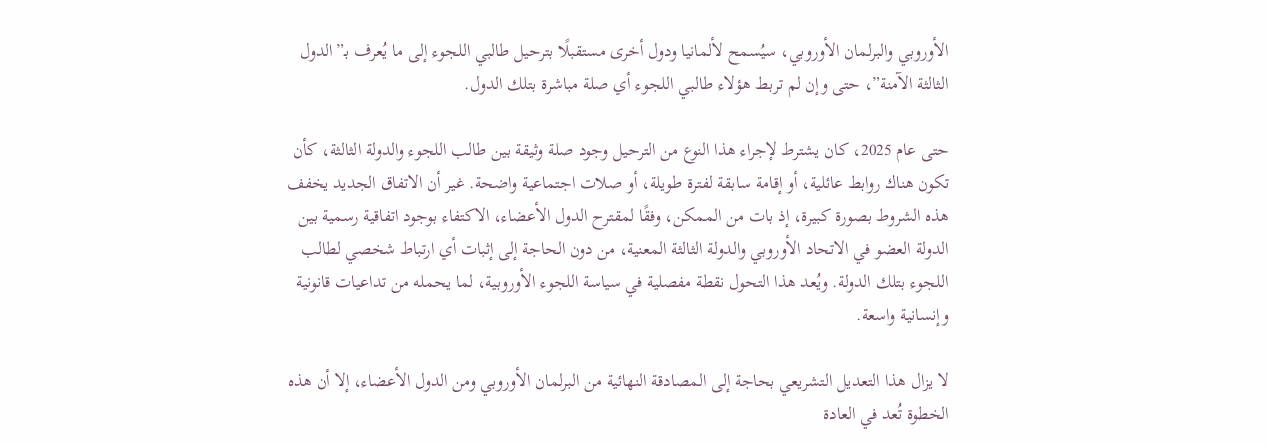الأوروبي والبرلمان الأوروبي، سيُسمح لألمانيا ودول أخرى مستقبلًا بترحيل طالبي اللجوء إلى ما يُعرف بـ”الدول الثالثة الآمنة”، حتى وإن لم تربط هؤلاء طالبي اللجوء أي صلة مباشرة بتلك الدول.

حتى عام 2025، كان يشترط لإجراء هذا النوع من الترحيل وجود صلة وثيقة بين طالب اللجوء والدولة الثالثة، كأن تكون هناك روابط عائلية، أو إقامة سابقة لفترة طويلة، أو صلات اجتماعية واضحة. غير أن الاتفاق الجديد يخفف هذه الشروط بصورة كبيرة، إذ بات من الممكن، وفقًا لمقترح الدول الأعضاء، الاكتفاء بوجود اتفاقية رسمية بين الدولة العضو في الاتحاد الأوروبي والدولة الثالثة المعنية، من دون الحاجة إلى إثبات أي ارتباط شخصي لطالب اللجوء بتلك الدولة. ويُعد هذا التحول نقطة مفصلية في سياسة اللجوء الأوروبية، لما يحمله من تداعيات قانونية وإنسانية واسعة.

لا يزال هذا التعديل التشريعي بحاجة إلى المصادقة النهائية من البرلمان الأوروبي ومن الدول الأعضاء، إلا أن هذه الخطوة تُعد في العادة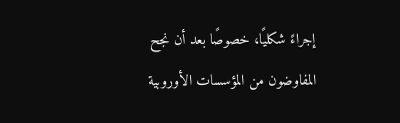إجراءً شكليًا، خصوصًا بعد أن نجح المفاوضون من المؤسسات الأوروبية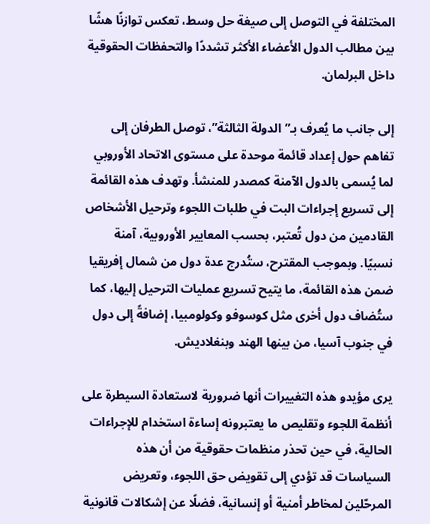المختلفة في التوصل إلى صيغة حل وسط، تعكس توازنًا هشًا بين مطالب الدول الأعضاء الأكثر تشددًا والتحفظات الحقوقية داخل البرلمان.

إلى جانب ما يُعرف بـ”الدولة الثالثة”، توصل الطرفان إلى تفاهم حول إعداد قائمة موحدة على مستوى الاتحاد الأوروبي لما يُسمى بالدول الآمنة كمصدر للمنشأ. وتهدف هذه القائمة إلى تسريع إجراءات البت في طلبات اللجوء وترحيل الأشخاص القادمين من دول تُعتبر، بحسب المعايير الأوروبية، آمنة نسبيًا. وبموجب المقترح، ستُدرج عدة دول من شمال إفريقيا ضمن هذه القائمة، ما يتيح تسريع عمليات الترحيل إليها، كما ستُضاف دول أخرى مثل كوسوفو وكولومبيا، إضافةً إلى دول في جنوب آسيا، من بينها الهند وبنغلاديش.

يرى مؤيدو هذه التغييرات أنها ضرورية لاستعادة السيطرة على أنظمة اللجوء وتقليص ما يعتبرونه إساءة استخدام للإجراءات الحالية، في حين تحذر منظمات حقوقية من أن هذه السياسات قد تؤدي إلى تقويض حق اللجوء، وتعريض المرحّلين لمخاطر أمنية أو إنسانية، فضلًا عن إشكالات قانونية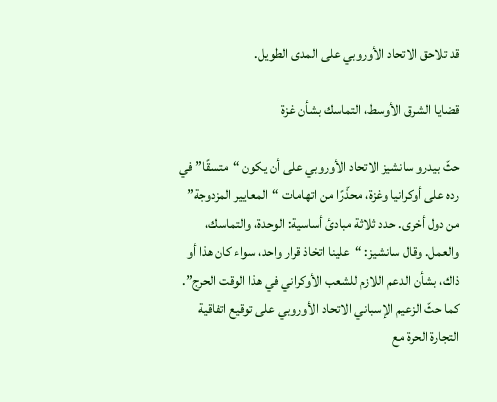قد تلاحق الاتحاد الأوروبي على المدى الطويل.

قضايا الشرق الأوسط، التماسك بشأن غزة

حثّ بيدرو سانشيز الاتحاد الأوروبي على أن يكون “متسقًا” في رده على أوكرانيا وغزة، محذّرًا من اتهامات “المعايير المزدوجة” من دول أخرى. حدد ثلاثة مبادئ أساسية: الوحدة، والتماسك، والعمل. وقال سانشيز: “علينا اتخاذ قرار واحد، سواء كان هذا أو ذاك، بشأن الدعم اللازم للشعب الأوكراني في هذا الوقت الحرج”. كما حثّ الزعيم الإسباني الاتحاد الأوروبي على توقيع اتفاقية التجارة الحرة مع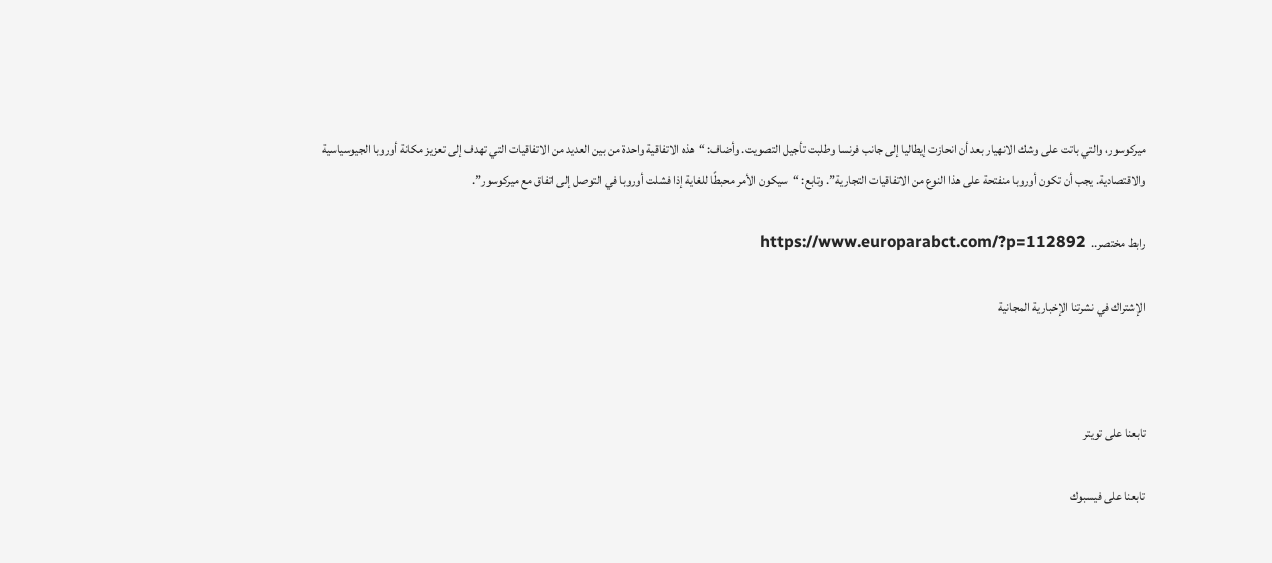ميركوسور، والتي باتت على وشك الانهيار بعد أن انحازت إيطاليا إلى جانب فرنسا وطلبت تأجيل التصويت. وأضاف: “هذه الاتفاقية واحدة من بين العديد من الاتفاقيات التي تهدف إلى تعزيز مكانة أوروبا الجيوسياسية والاقتصادية. يجب أن تكون أوروبا منفتحة على هذا النوع من الاتفاقيات التجارية”. وتابع: “سيكون الأمر محبطًا للغاية إذا فشلت أوروبا في التوصل إلى اتفاق مع ميركوسور”.

رابط مختصر..  https://www.europarabct.com/?p=112892

الإشتراك في نشرتنا الإخبارية المجانية



تابعنا على تويتر

تابعنا على فيسبوك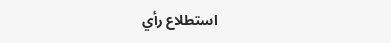استطلاع رأي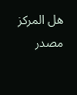هل المركز مصدر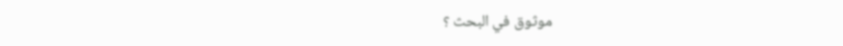موثوق في البحث ؟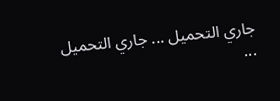جاري التحميل ... جاري التحميل ...